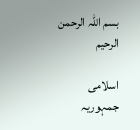بسم اللہ الرحمن الرحیم

اسلامی جمہوریہ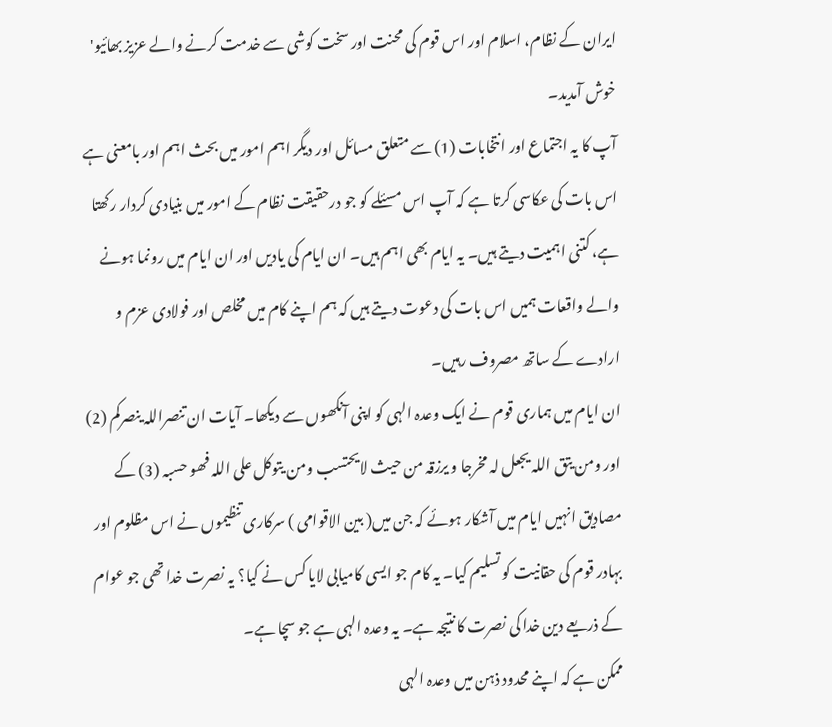ایران کے نظام، اسلام اور اس قوم کی محنت اور سخت کوشی سے خدمت کرنے والے عزیز بھائیو' خوش آمدید۔
آپ کا یہ اجتماع اور انتخابات (1) سے متعلق مسائل اور دیگر اہم امور میں بحث اہم اور بامعنی ہے اس بات کی عکاسی کرتا ہے کہ آپ اس مسئلے کو جو درحقیقت نظام کے امور میں بنیادی کردار رکھتا ہے، کتنی اہمیت دیتے ہیں۔ یہ ایام بھی اہم ہیں۔ ان ایام کی یادیں اور ان ایام میں رونما ہونے والے واقعات ہمیں اس بات کی دعوت دیتے ہیں کہ ہم اپنے کام میں مخلص اور فولادی عزم و ارادے کے ساتھ مصروف رہیں۔
ان ایام میں ہماری قوم نے ایک وعدہ الہی کو اپنی آنکھوں سے دیکھا۔ آیات ان تنصراللہ ینصرکم (2) اور ومن یتق اللہ یجعل لہ مخرجا و یرزقہ من حیث لایحتسب ومن یتوکل علی اللہ فھو حسبہ (3) کے مصادیق انہیں ایام میں آشکار ہوئے کہ جن میں( بین الاقوامی ) سرکاری تنظیموں نے اس مظلوم اور بہادر قوم کی حقانیت کو تسلیم کیا۔ یہ کام جو ایسی کامیابی لایا کس نے کیا؟ یہ نصرت خدا تھی جو عوام کے ذریعے دین خدا کی نصرت کا نتیجہ ہے۔ یہ وعدہ الہی ہے جو سچا ہے۔
ممکن ہے کہ اپنے محدود ذہن میں وعدہ الہی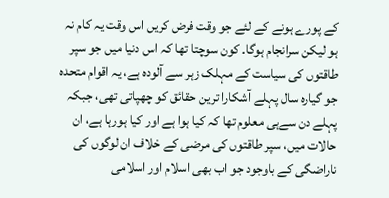کے پورے ہونے کے لئے جو وقت فرض کریں اس وقت یہ کام نہ ہو لیکن سرانجام ہوگا۔ کون سوچتا تھا کہ اس دنیا میں جو سپر طاقتوں کی سیاست کے مہلک زہر سے آلودہ ہے، یہ اقوام متحدہ جو گیارہ سال پہلے آشکارا ترین حقائق کو چھپاتی تھی، جبکہ پہلے دن سےہی معلوم تھا کہ کیا ہوا ہے اور کیا ہورہا ہے، ان حالات میں، سپر طاقتوں کی مرضی کے خلاف ان لوگوں کی ناراضگی کے باوجود جو اب بھی اسلام اور اسلامی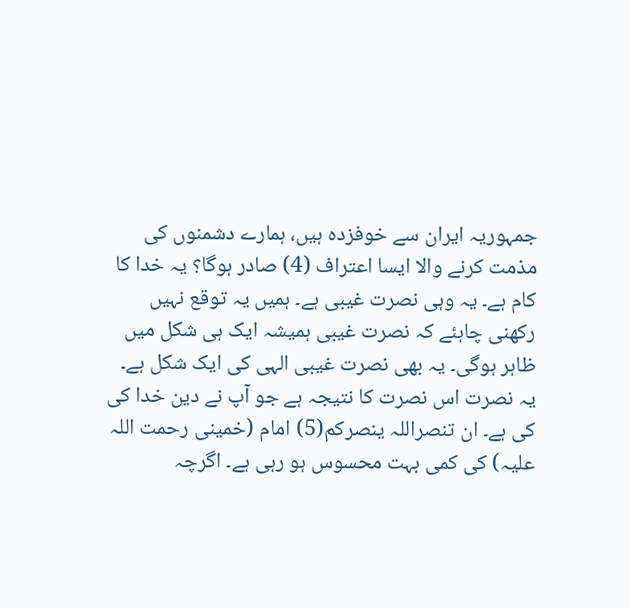جمہوریہ ایران سے خوفزدہ ہیں، ہمارے دشمنوں کی مذمت کرنے والا ایسا اعتراف (4) صادر ہوگا؟ یہ خدا کا کام ہے۔ یہ وہی نصرت غیبی ہے۔ ہمیں یہ توقع نہیں رکھنی چاہئے کہ نصرت غیبی ہمیشہ ایک ہی شکل میں ظاہر ہوگی۔ یہ بھی نصرت غیبی الہی کی ایک شکل ہے۔ یہ نصرت اس نصرت کا نتیجہ ہے جو آپ نے دین خدا کی کی ہے۔ ان تنصراللہ ینصرکم(5) امام (خمینی رحمت اللہ علیہ) کی کمی بہت محسوس ہو رہی ہے۔ اگرچہ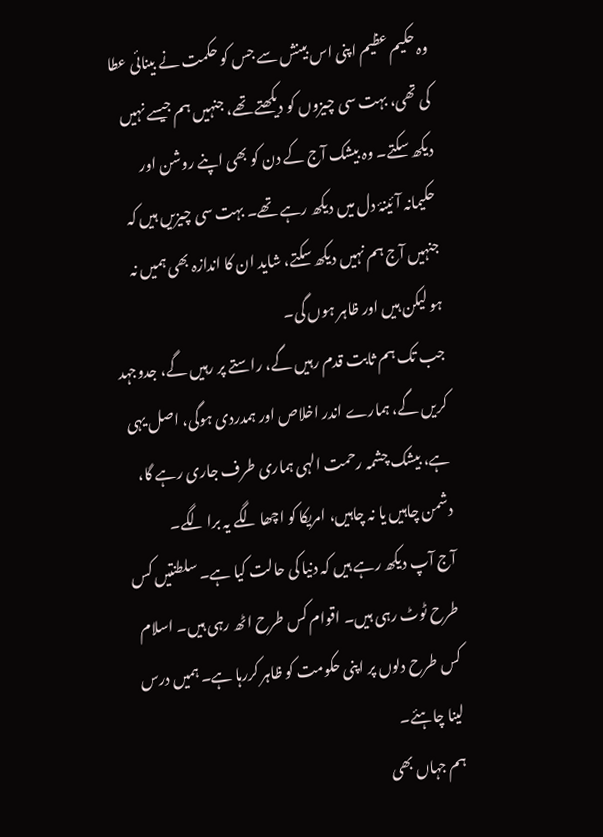وہ حکیم عظیم اپنی اس بینش سے جس کو حکمت نے بینائی عطا کی تھی، بہت سی چیزوں کو دیکھتے تھے، جنہیں ہم جیسے نہیں دیکھ سکتے۔ وہ بیشک آج کے دن کو بھی اپنے روشن اور حکیمانہ آئینۂ دل میں دیکھ رہے تھے۔ بہت سی چیزیں ہیں کہ جنہیں آج ہم نہیں دیکھ سکتے، شاید ان کا اندازہ بھی ہمیں نہ ہو لیکن ہیں اور ظاہر ہوں گی۔
جب تک ہم ثابت قدم رہیں گے، راستے پر رہیں گے، جدوجہد کریں گے، ہمارے اندر اخلاص اور ہمدردی ہوگی، اصل یہی ہے، بیشک چشمہ رحمت الہی ہماری طرف جاری رہے گا، دشمن چاہیں یا نہ چاہیں، امریکا کو اچھا لگے یہ برا لگے۔
آج آپ دیکھ رہے ہیں کہ دنیا کی حالت کیا ہے۔ سلطنتیں کس طرح ٹوٹ رہی ہیں۔ اقوام کس طرح اٹھ رہی ہیں۔ اسلام کس طرح دلوں پر اپنی حکومت کو ظاہر کررہا ہے۔ ہمیں درس لینا چاہئے۔
ہم جہاں بھی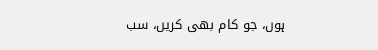ہوں، جو کام بھی کریں، سب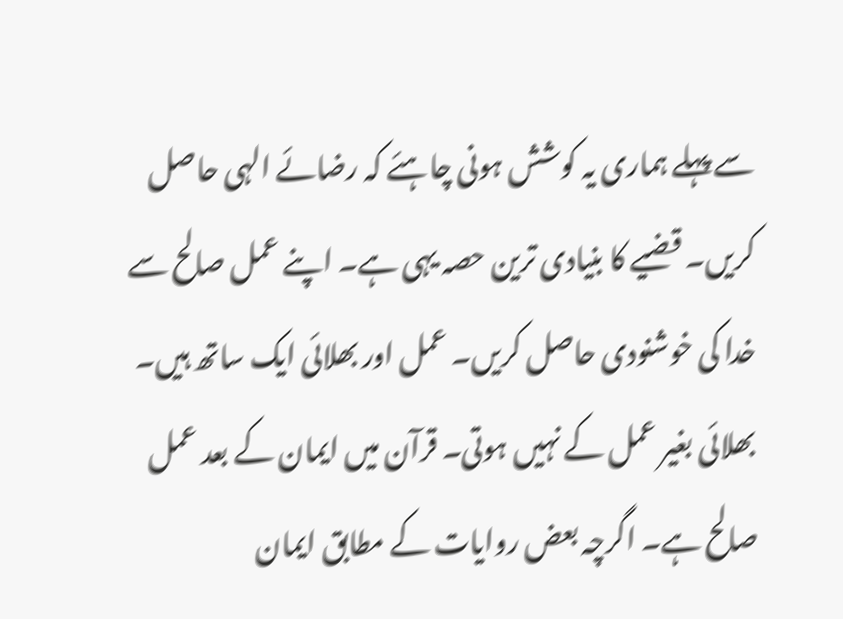سے پہلے ہماری یہ کوشش ہونی چاہئے کہ رضائے الہی حاصل کریں۔ قضیے کا بنیادی ترین حصہ یہی ہے۔ اپنے عمل صالح سے خدا کی خوشنودی حاصل کریں۔ عمل اور بھلائی ایک ساتھ ہیں۔ بھلائی بغیر عمل کے نہیں ہوتی۔ قرآن میں ایمان کے بعد عمل صالح ہے۔ اگرچہ بعض روایات کے مطابق ایمان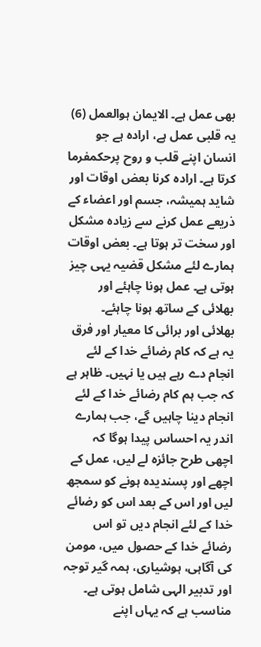بھی عمل ہے۔ الایمان ہوالعمل (6) یہ قلبی عمل ہے، ارادہ ہے جو انسان اپنے قلب و روح پرحکمفرما کرتا ہے۔ ارادہ کرنا بعض اوقات اور شاید ہمیشہ، جسم اور اعضاء کے ذریعے عمل کرنے سے زیادہ مشکل اور سخت تر ہوتا ہے۔ بعض اوقات ہمارے لئے مشکل قضیہ یہی چیز ہوتی ہے۔ عمل ہونا چاہئے اور بھلائی کے ساتھ ہونا چاہئے۔
بھلائی اور برائی کا معیار اور فرق یہ ہے کہ کام رضائے خدا کے لئے انجام دے رہے ہیں یا نہیں۔ ظاہر ہے کہ جب ہم کام رضائے خدا کے لئے انجام دینا چاہیں گے، جب ہمارے اندر یہ احساس پیدا ہوگا کہ اچھی طرح جائزہ لے لیں، عمل کے اچھے اور پسندیدہ ہونے کو سمجھ لیں اور اس کے بعد اس کو رضائے خدا کے لئے انجام دیں تو اس رضائے خدا کے حصول میں، مومن کی آگاہی، ہوشیاری، ہمہ گیر توجہ اور تدبیر الہی شامل ہوتی ہے۔
مناسب ہے کہ یہاں اپنے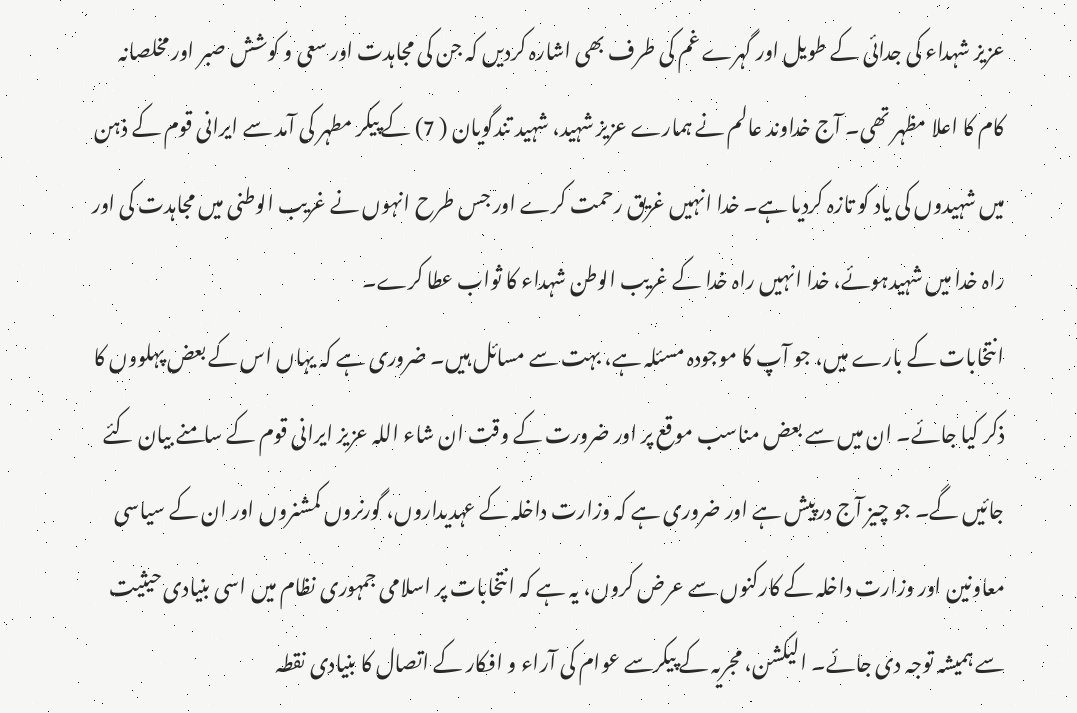عزیز شہداء کی جدائی کے طویل اور گہرے غم کی طرف بھی اشارہ کردیں کہ جن کی مجاہدت اور سعی و کوشش صبر اور مخلصانہ کام کا اعلا مظہر تھی۔ آج خداوند عالم نے ہمارے عزیز شہید، شہید تندگویان ( 7) کے پیکر مطہر کی آمد سے ایرانی قوم کے ذہن میں شہیدوں کی یاد کو تازہ کردیا ہے۔ خدا انہیں غریق رحمت کرے اور جس طرح انہوں نے غریب الوطنی میں مجاہدت کی اور راہ خدا میں شہیدہوئے، خدا انہیں راہ خدا کے غریب الوطن شہداء کا ثواب عطا کرے۔
انتخابات کے بارے میں، جو آپ کا موجودہ مسئلہ ہے، بہت سے مسائل ہیں۔ ضروری ہے کہ یہاں اس کے بعض پہلووں کا ذکر کیا جائے۔ ان میں سے بعض مناسب موقع پر اور ضرورت کے وقت ان شاء اللہ عزیز ایرانی قوم کے سامنے بیان کئے جائیں گے۔ جو چیز آج درپیش ہے اور ضروری ہے کہ وزارت داخلہ کے عہدیداروں، گورنروں کمشنروں اور ان کے سیاسی معاونین اور وزارت داخلہ کے کارکنوں سے عرض کروں، یہ ہے کہ انتخابات پر اسلامی جمہوری نظام میں اسی بنیادی حیثیت سے ہمیشہ توجہ دی جائے۔ الیکشن، مجریہ کے پیکرسے عوام کی آراء و افکار کے اتصال کا بنیادی نقطہ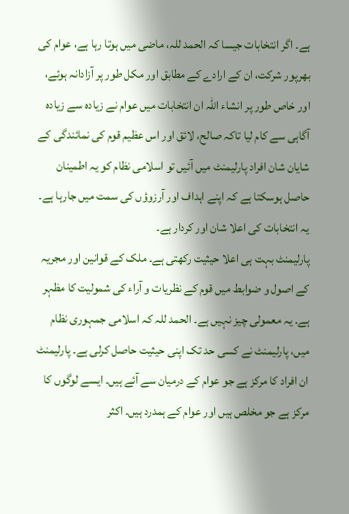ہے۔ اگر انتخابات جیسا کہ الحمد للہ، ماضی میں ہوتا رہا ہے، عوام کی بھرپور شرکت، ان کے ارادے کے مطابق اور مکل طور پر آزادانہ ہوئے، اور خاص طور پر انشاء اللہ ان انتخابات میں عوام نے زیادہ سے زیادہ آگاہی سے کام لیا تاکہ صالح، لائق اور اس عظیم قوم کی نمائندگی کے شایان شان افراد پارلیمنٹ میں آئیں تو اسلامی نظام کو یہ اطمینان حاصل ہوسکتا ہے کہ اپنے اہداف اور آرزوؤں کی سمت میں جارہا ہے۔ یہ انتخابات کی اعلا شان اور کردار ہے۔
پارلیمنٹ بہت ہی اعلا حیثیت رکھتی ہے۔ ملک کے قوانین اور مجریہ کے اصول و ضوابط میں قوم کے نظریات و آراء کی شمولیت کا مظہر ہے۔ یہ معمولی چیز نہیں ہے۔ الحمد للہ کہ اسلامی جمہوری نظام میں، پارلیمنٹ نے کسی حد تک اپنی حیثیت حاصل کرلی ہے۔ پارلیمنٹ ان افراد کا مرکز ہے جو عوام کے درمیان سے آئے ہیں۔ ایسے لوگوں کا مرکز ہے جو مخلص ہیں اور عوام کے ہمدرد ہیں۔ اکثر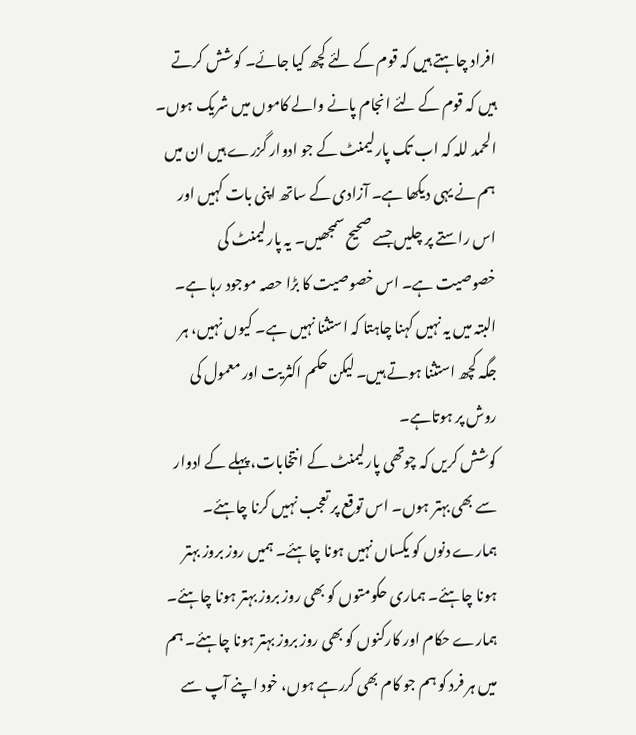افراد چاہتے ہیں کہ قوم کے لئے کچھ کیا جائے۔ کوشش کرتے ہیں کہ قوم کے لئے انجام پانے والے کاموں میں شریک ہوں۔
الحمد للہ کہ اب تک پارلیمنٹ کے جو ادوار گزرے ہیں ان میں ہم نے یہی دیکھا ہے۔ آزادی کے ساتھ اپنی بات کہیں اور اس راستے پر چلیں جسے صحیح سمجھیں۔ یہ پارلیمنٹ کی خصوصیت ہے۔ اس خصوصیت کا بڑا حصہ موجود رہا ہے۔ البتہ میں یہ نہیں کہنا چاہتا کہ استثنا نہیں ہے۔ کیوں نہیں، ہر جگہ کچھ استثنا ہوتے ہیں۔ لیکن حکم اکثریت اور معمول کی روش پر ہوتاہے۔
کوشش کریں کہ چوتھی پارلیمنٹ کے انتخابات، پہلے کے ادوار سے بھی بہتر ہوں۔ اس توقع پر تعجب نہیں کرنا چاہئے۔ ہمارے دنوں کو یکساں نہیں ہونا چاہئے۔ ہمیں روز بروز بہتر ہونا چاہئے۔ ہماری حکومتوں کو بھی روز بروز بہتر ہونا چاہئے۔ ہمارے حکام اور کارکنوں کو بھی روز بروز بہتر ہونا چاہئے۔ ہم میں ہر فرد کو ہم جو کام بھی کررہے ہوں، خود اپنے آپ سے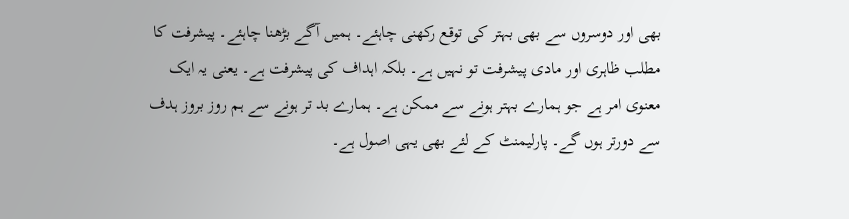بھی اور دوسروں سے بھی بہتر کی توقع رکھنی چاہئے۔ ہمیں آگے بڑھنا چاہئے۔ پیشرفت کا مطلب ظاہری اور مادی پیشرفت تو نہیں ہے۔ بلکہ اہداف کی پیشرفت ہے۔ یعنی یہ ایک معنوی امر ہے جو ہمارے بہتر ہونے سے ممکن ہے۔ ہمارے بد تر ہونے سے ہم روز بروز ہدف سے دورتر ہوں گے۔ پارلیمنٹ کے لئے بھی یہی اصول ہے۔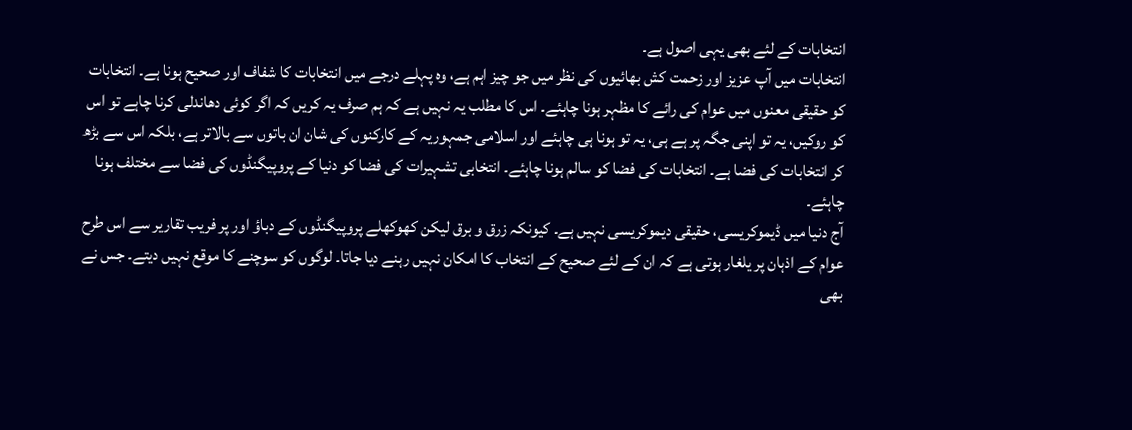انتخابات کے لئے بھی یہی اصول ہے۔
انتخابات میں آپ عزیز اور زحمت کش بھائیوں کی نظر میں جو چیز اہم ہے، وہ پہلے درجے میں انتخابات کا شفاف اور صحیح ہونا ہے۔ انتخابات کو حقیقی معنوں میں عوام کی رائے کا مظہر ہونا چاہئے۔ اس کا مطلب یہ نہیں ہے کہ ہم صرف یہ کریں کہ اگر کوئی دھاندلی کرنا چاہے تو اس کو روکیں، یہ تو اپنی جگہ پر ہے ہی، یہ تو ہونا ہی چاہئے اور اسلامی جمہوریہ کے کارکنوں کی شان ان باتوں سے بالاتر ہے، بلکہ اس سے بڑھ کر انتخابات کی فضا ہے۔ انتخابات کی فضا کو سالم ہونا چاہئے۔ انتخابی تشہیرات کی فضا کو دنیا کے پروپیگنڈوں کی فضا سے مختلف ہونا چاہئے۔
آج دنیا میں ڈیموکریسی، حقیقی دیموکریسی نہیں ہے۔ کیونکہ زرق و برق لیکن کھوکھلے پروپیگنڈوں کے دباؤ اور پر فریب تقاریر سے اس طرح عوام کے اذہان پر یلغار ہوتی ہے کہ ان کے لئے صحیح کے انتخاب کا امکان نہیں رہنے دیا جاتا۔ لوگوں کو سوچنے کا موقع نہیں دیتے۔ جس نے بھی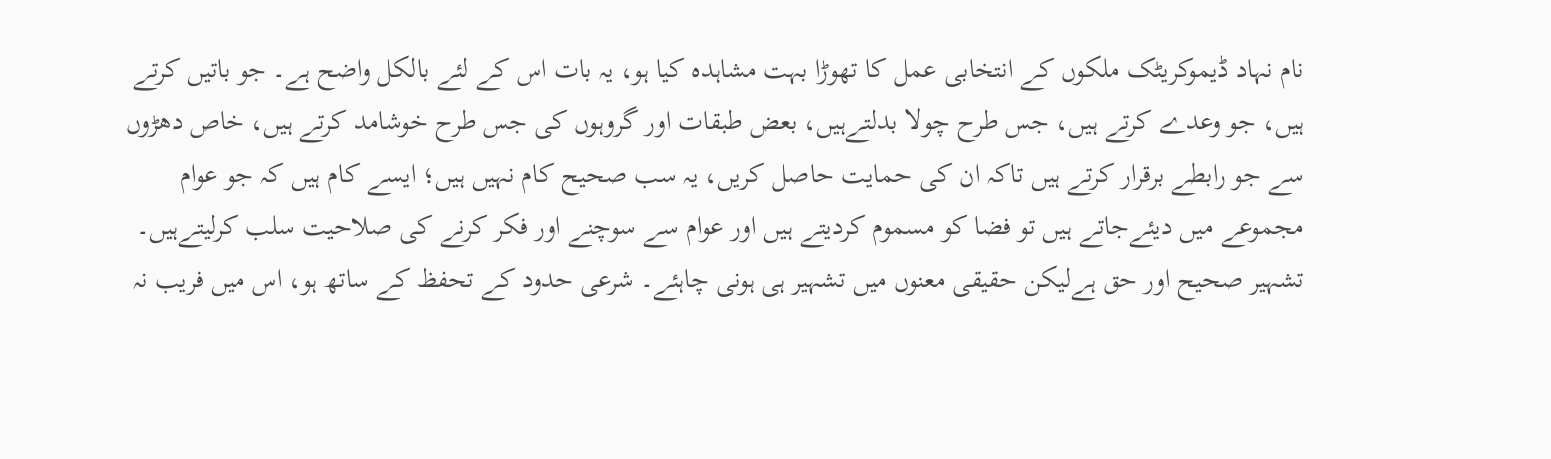نام نہاد ڈیموکریٹک ملکوں کے انتخابی عمل کا تھوڑا بہت مشاہدہ کیا ہو، یہ بات اس کے لئے بالکل واضح ہے۔ جو باتیں کرتے ہیں، جو وعدے کرتے ہیں، جس طرح چولا بدلتےہیں، بعض طبقات اور گروہوں کی جس طرح خوشامد کرتے ہیں، خاص دھڑوں سے جو رابطے برقرار کرتے ہیں تاکہ ان کی حمایت حاصل کریں، یہ سب صحیح کام نہیں ہیں؛ ایسے کام ہیں کہ جو عوام مجموعے میں دیئےجاتے ہیں تو فضا کو مسموم کردیتے ہیں اور عوام سے سوچنے اور فکر کرنے کی صلاحیت سلب کرلیتےہیں۔
تشہیر صحیح اور حق ہےلیکن حقیقی معنوں میں تشہیر ہی ہونی چاہئے۔ شرعی حدود کے تحفظ کے ساتھ ہو، اس میں فریب نہ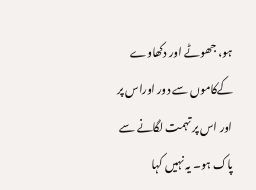ہو، جھوٹے اور دکھاوے کےکاموں سے دور اوراس پر اور اس پر تہمت لگانے سے پاک ہو۔ یہ نہیں کہا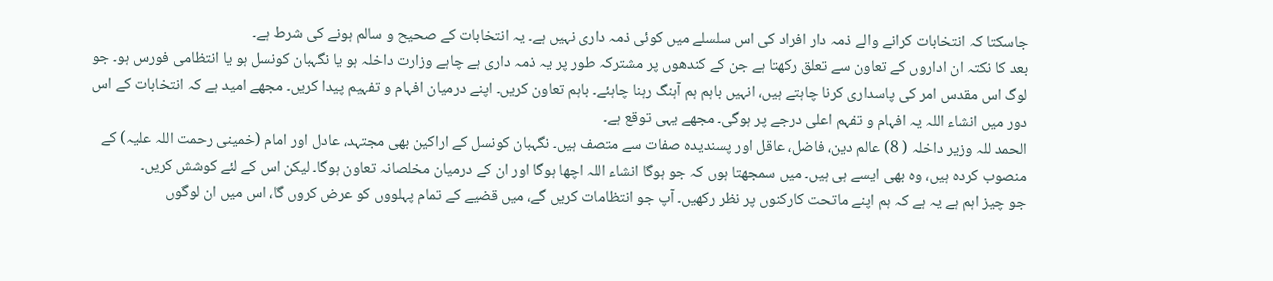جاسکتا کہ انتخابات کرانے والے ذمہ دار افراد کی اس سلسلے میں کوئی ذمہ داری نہیں ہے۔ یہ انتخابات کے صحیح و سالم ہونے کی شرط ہے۔
بعد کا نکتہ ان اداروں کے تعاون سے تعلق رکھتا ہے جن کے کندھوں پر مشترکہ طور پر یہ ذمہ داری ہے چاہے وزارت داخلہ ہو یا نگہبان کونسل ہو یا انتظامی فورس ہو۔ جو لوگ اس مقدس امر کی پاسداری کرنا چاہتے ہیں، انہیں باہم ہم آہنگ رہنا چاہئے۔ باہم تعاون کریں۔ اپنے درمیان افہام و تفہیم پیدا کریں۔ مجھے امید ہے کہ انتخابات کے اس دور میں انشاء اللہ یہ افہام و تفہم اعلی درجے پر ہوگی۔ مجھے یہی توقع ہے۔
الحمد للہ وزیر داخلہ ( 8) عالم دین، فاضل، عاقل اور پسندیدہ صفات سے متصف ہیں۔ نگہبان کونسل کے اراکین بھی مجتہد، عادل اور امام (خمینی رحمت اللہ علیہ) کے منصوب کردہ ہیں، وہ بھی ایسے ہی ہیں۔ میں سمجھتا ہوں کہ جو ہوگا انشاء اللہ اچھا ہوگا اور ان کے درمیان مخلصانہ تعاون ہوگا۔ لیکن اس کے لئے کوشش کریں۔
جو چیز اہم ہے یہ ہے کہ ہم اپنے ماتحت کارکنوں پر نظر رکھیں۔ آپ جو انتظامات کریں گے، میں قضیے کے تمام پہلووں کو عرض کروں گا، اس میں ان لوگوں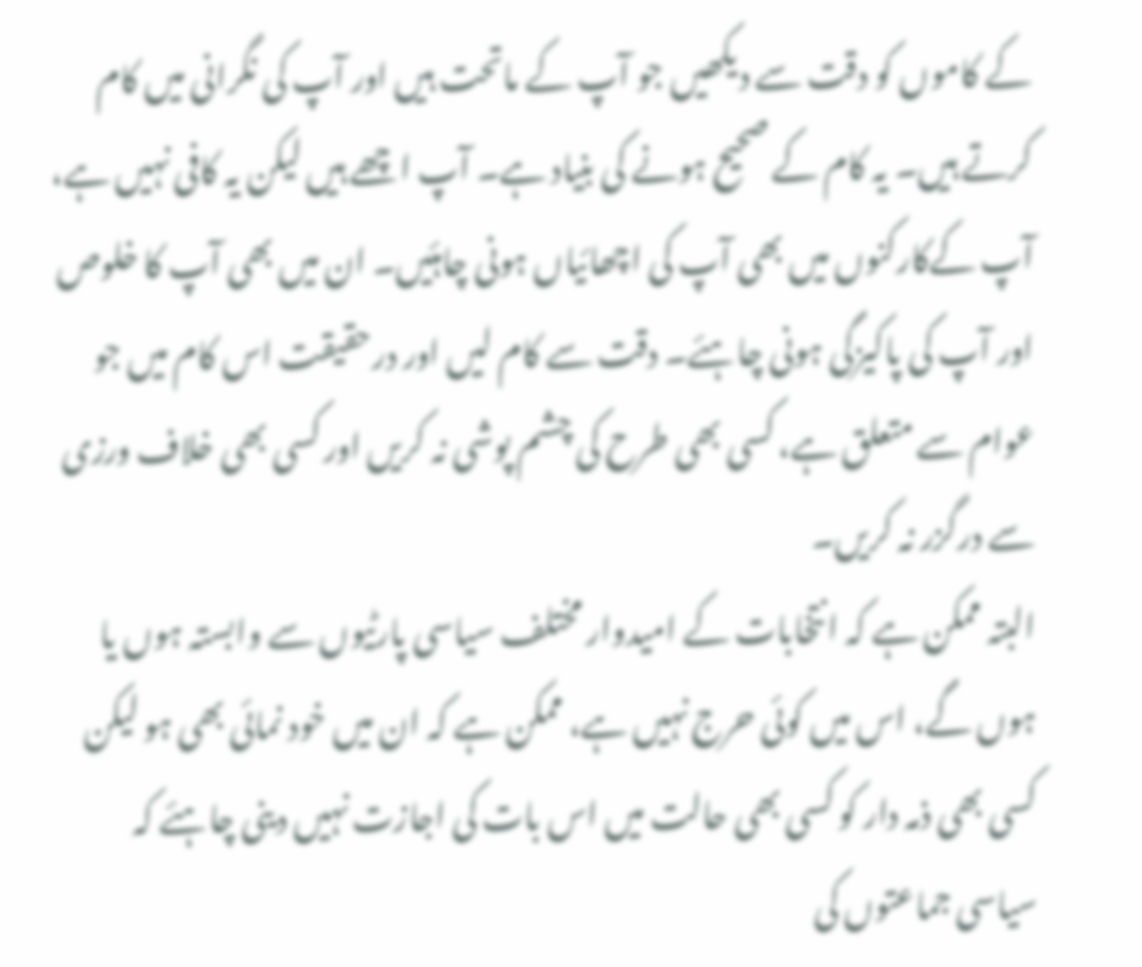کے کاموں کو دقت سے دیکھیں جو آپ کے ماتحت ہیں اور آپ کی نگرانی میں کام کرتے ہیں۔ یہ کام کے صحیح ہونے کی بنیاد ہے۔ آپ اچھے ہیں لیکن یہ کافی نہیں ہے، آپ کےکارکنوں میں بھی آپ کی اچھائیاں ہونی چاہئیں۔ ان میں بھی آپ کا خلوص اور آپ کی پاکیزگی ہونی چاہئے۔ دقت سے کام لیں اور درحقیقت اس کام میں جو عوام سے متعلق ہے، کسی بھی طرح کی چشم پوشی نہ کریں اور کسی بھی خلاف ورزی سے درگزر نہ کریں۔
البتہ ممکن ہے کہ انتخابات کے امیدوار مختلف سیاسی پارٹیوں سے وابستہ ہوں یا ہوں گے، اس میں کوئی حرج نہیں ہے، ممکن ہے کہ ان میں خود نمائی بھی ہو لیکن کسی بھی ذمہ دار کو کسی بھی حالت میں اس بات کی اجازت نہیں دینی چاہئے کہ سیاسی جماعتوں کی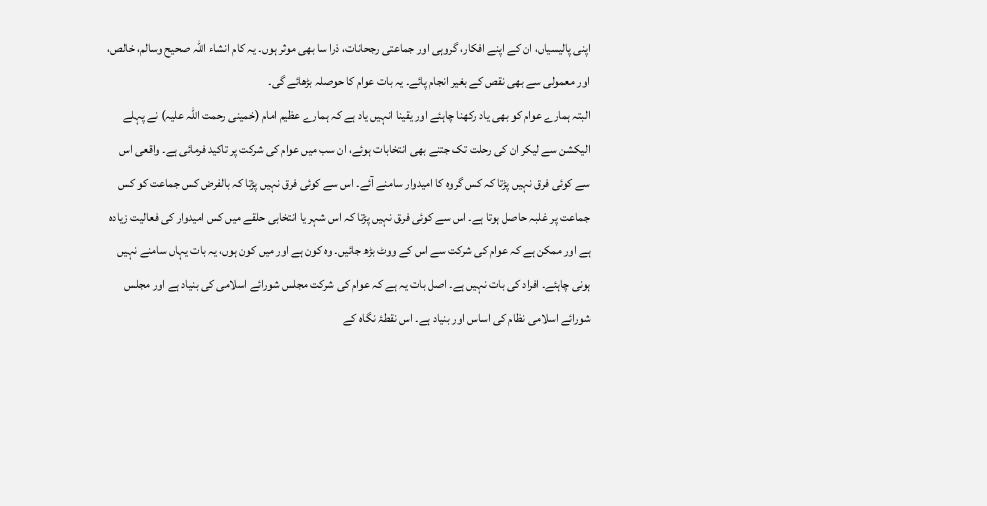اپنی پالیسیاں، ان کے اپنے افکار، گروہی اور جماعتی رجحانات، ذرا سا بھی موثر ہوں۔ یہ کام انشاء اللہ صحیح وسالم، خالص، اور معمولی سے بھی نقص کے بغیر انجام پائے۔ یہ بات عوام کا حوصلہ بڑھائے گی۔
البتہ ہمارے عوام کو بھی یاد رکھنا چاہئے اور یقینا انہیں یاد ہے کہ ہمارے عظیم امام (خمینی رحمت اللہ علیہ) نے پہلے الیکشن سے لیکر ان کی رحلت تک جتنے بھی انتخابات ہوئے، ان سب میں عوام کی شرکت پر تاکید فرمائی ہے۔ واقعی اس سے کوئی فرق نہیں پڑتا کہ کس گروہ کا امیدوار سامنے آئے۔ اس سے کوئی فرق نہیں پڑتا کہ بالفرض کس جماعت کو کس جماعت پر غلبہ حاصل ہوتا ہے۔ اس سے کوئی فر‍ق نہیں پڑتا کہ اس شہر یا انتخابی حلقے میں کس امیدوار کی فعالیت زیادہ ہے اور ممکن ہے کہ عوام کی شرکت سے اس کے ووٹ بڑھ جائیں۔ وہ کون ہے اور میں کون ہوں، یہ بات یہاں سامنے نہیں ہونی چاہئے۔ افراد کی بات نہیں ہے۔ اصل بات یہ ہے کہ عوام کی شرکت مجلس شورائے اسلامی کی بنیاد ہے اور مجلس شورائے اسلامی نظام کی اساس اور بنیاد ہے۔ اس نقطۂ نگاہ کے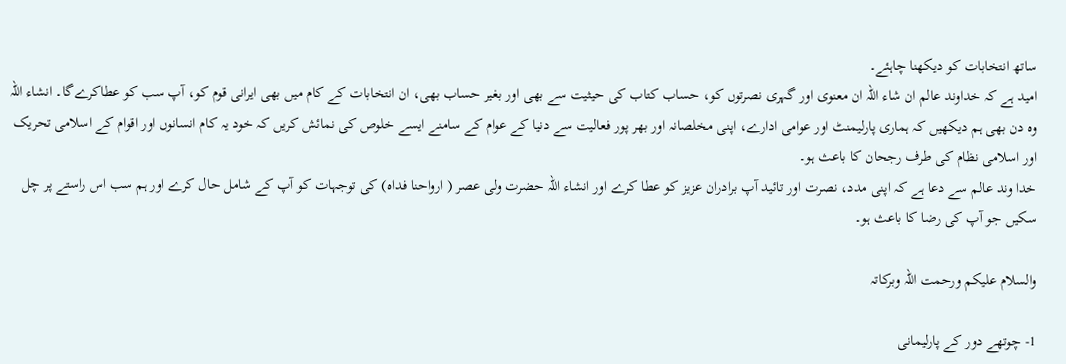ساتھ انتخابات کو دیکھنا چاہئے۔
امید ہے کہ خداوند عالم ان شاء اللہ ان معنوی اور گہری نصرتوں کو، حساب کتاب کی حیثیت سے بھی اور بغیر حساب بھی، ان انتخابات کے کام میں بھی ایرانی قوم کو، آپ سب کو عطاکرےگا۔ انشاء اللہ وہ دن بھی ہم دیکھیں کہ ہماری پارلیمنٹ اور عوامی ادارے، اپنی مخلصانہ اور بھر پور فعالیت سے دنیا کے عوام کے سامنے ایسے خلوص کی نمائش کریں کہ خود یہ کام انسانوں اور اقوام کے اسلامی تحریک اور اسلامی نظام کی طرف رجحان کا باعث ہو۔
خدا وند عالم سے دعا ہے کہ اپنی مدد، نصرت اور تائید آپ برادران عزیز کو عطا کرے اور انشاء اللہ حضرت ولی عصر ( ارواحنا فداہ) کی توجہات کو آپ کے شامل حال کرے اور ہم سب اس راستے پر چل سکیں جو آپ کی رضا کا باعث ہو۔

والسلام علیکم ورحمت اللہ وبرکاتہ

1- چوتھے دور کے پارلیمانی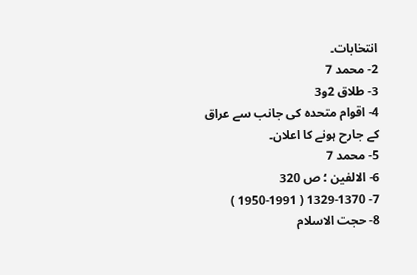انتخابات۔
2- محمد 7
3- طلاق 2و3
4- اقوام متحدہ کی جانب سے عراق کے جارح ہونے کا اعلان۔
5- محمد 7
6- الالفین ؛ ص 320
7- 1329-1370 ( 1950-1991 )
8- حجت الاسلام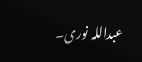عبداللہ نوری۔